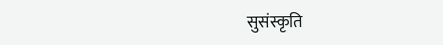सुसंस्कृति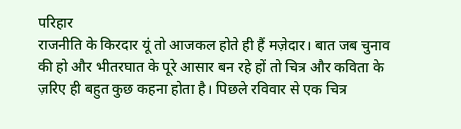परिहार
राजनीति के किरदार यूं तो आजकल होते ही हैं मज़ेदार। बात जब चुनाव की हो और भीतरघात के पूरे आसार बन रहे हों तो चित्र और कविता के ज़रिए ही बहुत कुछ कहना होता है। पिछले रविवार से एक चित्र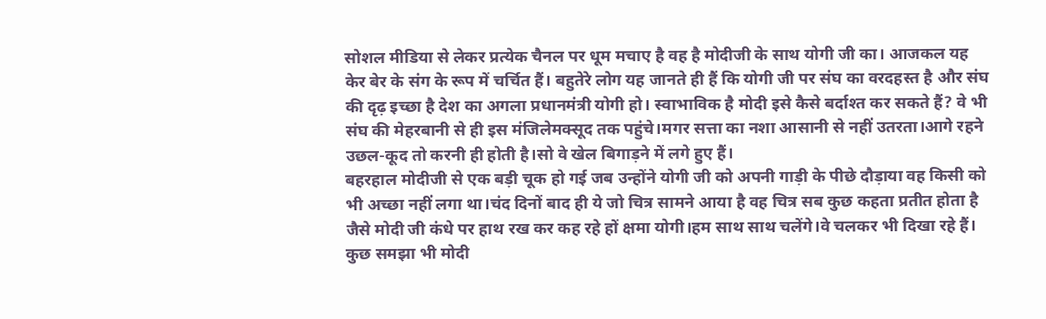सोशल मीडिया से लेकर प्रत्येक चैनल पर धूम मचाए है वह है मोदीजी के साथ योगी जी का। आजकल यह केर बेर के संग के रूप में चर्चित हैं। बहुतेरे लोग यह जानते ही हैं कि योगी जी पर संघ का वरदहस्त है और संघ की दृढ़ इच्छा है देश का अगला प्रधानमंत्री योगी हो। स्वाभाविक है मोदी इसे कैसे बर्दाश्त कर सकते हैं? वे भी संघ की मेहरबानी से ही इस मंजिलेमक्सूद तक पहुंचे।मगर सत्ता का नशा आसानी से नहीं उतरता।आगे रहने उछल-कूद तो करनी ही होती है।सो वे खेल बिगाड़ने में लगे हुए हैं।
बहरहाल मोदीजी से एक बड़ी चूक हो गई जब उन्होंने योगी जी को अपनी गाड़ी के पीछे दौड़ाया वह किसी को भी अच्छा नहीं लगा था।चंद दिनों बाद ही ये जो चित्र सामने आया है वह चित्र सब कुछ कहता प्रतीत होता है जैसे मोदी जी कंधे पर हाथ रख कर कह रहे हों क्षमा योगी।हम साथ साथ चलेंगे।वे चलकर भी दिखा रहे हैं। कुछ समझा भी मोदी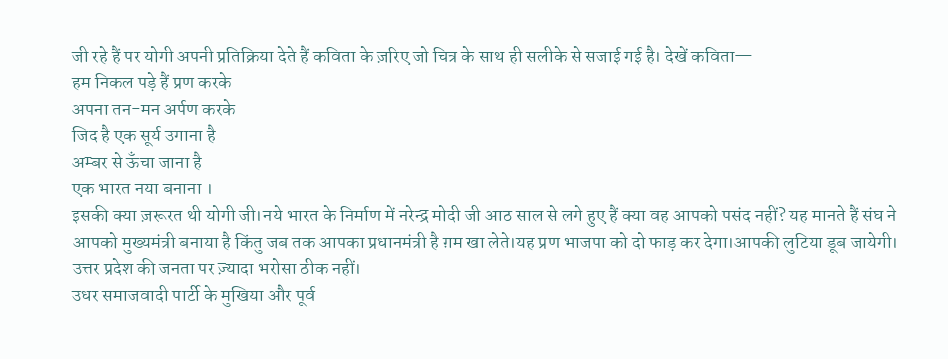जी रहे हैं पर योगी अपनी प्रतिक्रिया देते हैं कविता के ज़रिए जो चित्र के साथ ही सलीके से सजाई गई है। देखें कविता—
हम निकल पड़े हैं प्रण करके
अपना तन-मन अर्पण करके
जिद है एक सूर्य उगाना है
अम्बर से ऊँचा जाना है
एक भारत नया बनाना ।
इसकी क्या ज़रूरत थी योगी जी।नये भारत के निर्माण में नरेन्द्र मोदी जी आठ साल से लगे हुए हैं क्या वह आपको पसंद नहीं? यह मानते हैं संघ ने आपको मुख्यमंत्री बनाया है किंतु जब तक आपका प्रधानमंत्री है ग़म खा लेते।यह प्रण भाजपा को दो फाड़ कर देगा।आपकी लुटिया डूब जायेगी। उत्तर प्रदेश की जनता पर ज़्यादा भरोसा ठीक नहीं।
उधर समाजवादी पार्टी के मुखिया और पूर्व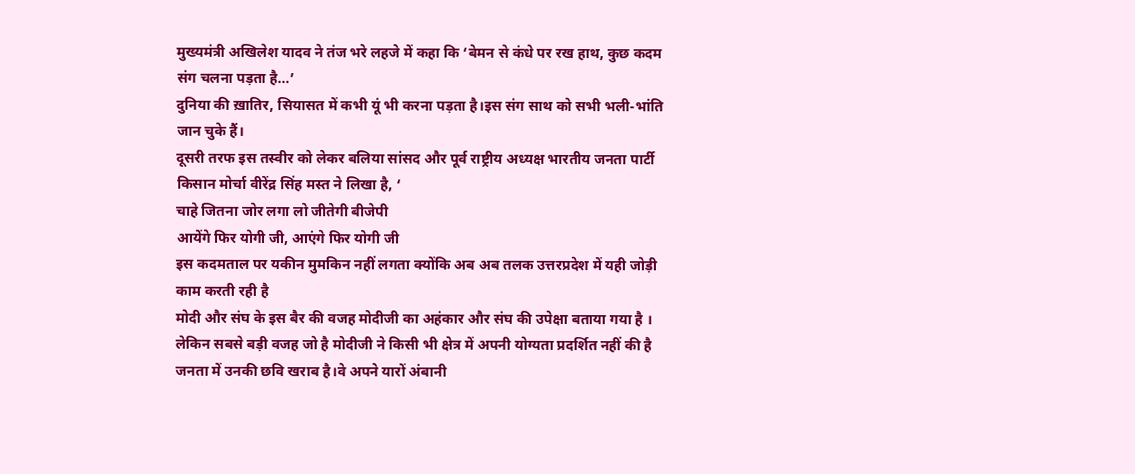मुख्यमंत्री अखिलेश यादव ने तंज भरे लहजे में कहा कि ‘बेमन से कंधे पर रख हाथ, कुछ कदम संग चलना पड़ता है…’
दुनिया की ख़ातिर, सियासत में कभी यूं भी करना पड़ता है।इस संग साथ को सभी भली-भांति जान चुके हैं।
दूसरी तरफ इस तस्वीर को लेकर बलिया सांसद और पूर्व राष्ट्रीय अध्यक्ष भारतीय जनता पार्टी किसान मोर्चा वीरेंद्र सिंह मस्त ने लिखा है, ‘
चाहे जितना जोर लगा लो जीतेगी बीजेपी
आयेंगे फिर योगी जी, आएंगे फिर योगी जी
इस कदमताल पर यकीन मुमकिन नहीं लगता क्योंकि अब अब तलक उत्तरप्रदेश में यही जोड़ी काम करती रही है
मोदी और संघ के इस बैर की वजह मोदीजी का अहंकार और संघ की उपेक्षा बताया गया है । लेकिन सबसे बड़ी वजह जो है मोदीजी ने किसी भी क्षेत्र में अपनी योग्यता प्रदर्शित नहीं की है जनता में उनकी छवि खराब है।वे अपने यारों अंबानी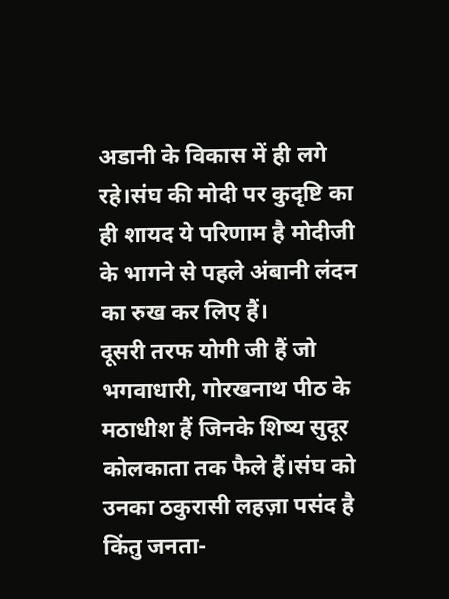अडानी के विकास में ही लगे रहे।संघ की मोदी पर कुदृष्टि का ही शायद ये परिणाम है मोदीजी के भागने से पहले अंबानी लंदन का रुख कर लिए हैं।
दूसरी तरफ योगी जी हैं जो भगवाधारी, गोरखनाथ पीठ के मठाधीश हैं जिनके शिष्य सुदूर कोलकाता तक फैले हैं।संघ को उनका ठकुरासी लहज़ा पसंद है किंतु जनता-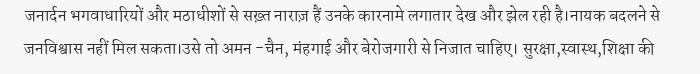जनार्दन भगवाधारियों और मठाधीशों से सख़्त नाराज़ हैं उनके कारनामे लगातार देख और झेल रही है।नायक बदलने से जनविश्वास नहीं मिल सकता।उसे तो अमन -चैन, मंहगाई और बेरोजगारी से निजात चाहिए। सुरक्षा,स्वास्थ,शिक्षा की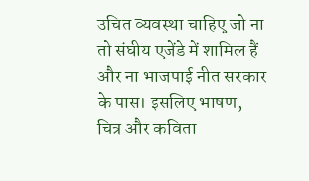उचित व्यवस्था चाहिए़ जो ना तो संघीय एजेंडे में शामिल हैं और ना भाजपाई नीत सरकार के पास। इसलिए भाषण, चित्र और कविता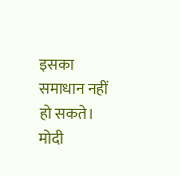इसका समाधान नहीं हो सकते। मोदी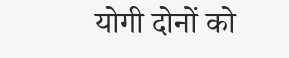योगी दोनों को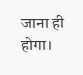जाना ही होगा।